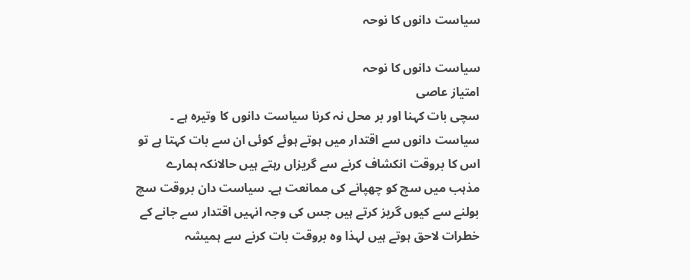سیاست دانوں کا نوحہ

سیاست دانوں کا نوحہ
امتیاز عاصی
سچی بات کہنا اور بر محل نہ کرنا سیاست دانوں کا وتیرہ ہے ۔ سیاست دانوں سے اقتدار میں ہوتے ہوئے کوئی ان سے بات کہتا ہے تو اس کا بروقت انکشاف کرنے سے گریزاں رہتے ہیں حالانکہ ہمارے مذہب میں سچ کو چھپانے کی ممانعت ہے۔ سیاست دان بروقت سچ بولنے سے کیوں گریز کرتے ہیں جس کی وجہ انہیں اقتدار سے جانے کے خطرات لاحق ہوتے ہیں لہذا وہ بروقت بات کرنے سے ہمیشہ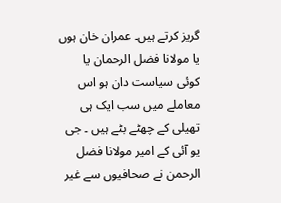گریز کرتے ہیں۔ عمران خان ہوں یا مولانا فضل الرحمان یا کوئی سیاست دان ہو اس معاملے میں سب ایک ہی تھیلی کے چھٹے بٹے ہیں ۔ جی یو آئی کے امیر مولانا فضل الرحمن نے صحافیوں سے غیر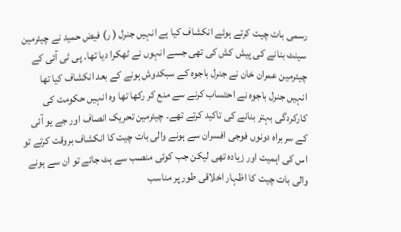رسمی بات چیت کرتے ہوئے انکشاف کیا ہے انہیں جنرل ( ر) فیض حمید نے چیئرمین سینٹ بنانے کی پیش کش کی تھی جسے انہوں نے ٹھکرا دیا تھا۔ پی ٹی آئی کے چیئرمین عمران خان نے جنرل باجوہ کے سبکدوش ہونے کے بعد انکشاف کیا تھا انہیں جنرل باجوہ نے احتساب کرنے سے منع کر رکھا تھا وہ انہیں حکومت کی کارکردگی بہتر بنانے کی تاکید کرتے تھے۔ چیئرمین تحریک انصاف اور جے یو آئی کے سربراہ دونوں فوجی افسران سے ہونے والی بات چیت کا انکشاف بروقت کرتے تو اس کی اہمیت اور زیادہ تھی لیکن جب کوئی منصب سے ہٹ جائے تو ان سے ہونے والی بات چیت کا اظہار اخلاقی طور پر مناسب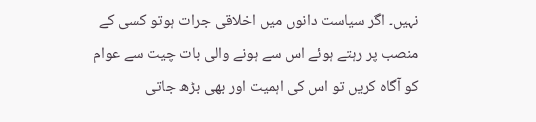نہیں۔ اگر سیاست دانوں میں اخلاقی جرات ہوتو کسی کے منصب پر رہتے ہوئے اس سے ہونے والی بات چیت سے عوام کو آگاہ کریں تو اس کی اہمیت اور بھی بڑھ جاتی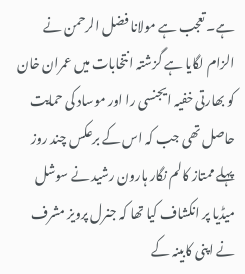ہے۔ تعجب ہے مولانا فضل الرحمن نے الزام لگایا ہے گزشتہ انتخابات میں عمران خان کو بھارتی خفیہ ایجنسی را اور موساد کی حمایت حاصل تھی جب کہ اس کے برعکس چند روز پہلے ممتاز کالم نگار ہارون رشید نے سوشل میڈیا پر انکشاف کیا تھا کہ جنرل پرویز مشرف نے اپنی کابینہ کے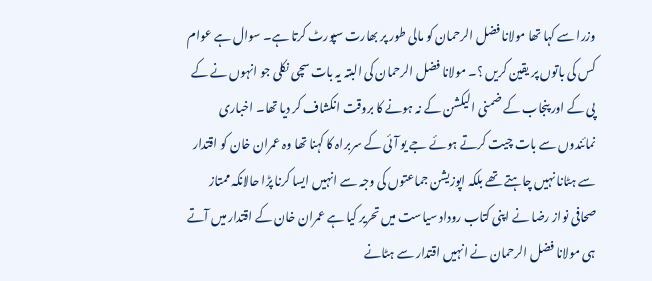وزرا سے کہا تھا مولانا فضل الرحمان کو مالی طور پر بھارت سپورٹ کرتا ہے۔ سوال ہے عوام کس کی باتوں پر یقین کریں ؟۔ مولانا فضل الرحمان کی البتہ یہ بات سچی نکلی جو انہوں نے کے پی کے اور پنجاب کے ضمنی الیکشن کے نہ ہونے کا بروقت انکشاف کر دیا تھا۔ اخباری نمائندوں سے بات چیت کرتے ہوئے جے یو آئی کے سربراہ کا کہنا تھا وہ عمران خان کو اقتدار سے ہٹانا نہیں چاہتے تھے بلکہ اپوزیشن جماعتوں کی وجہ سے انہیں ایسا کرنا پڑا حالانکہ ممتاز صحافی نواز رضا نے اپنی کتاب روداد سیاست میں تحریر کیا ہے عمران خان کے اقتدار میں آتے ہی مولانا فضل الرحمان نے انہیں اقتدار سے ہٹانے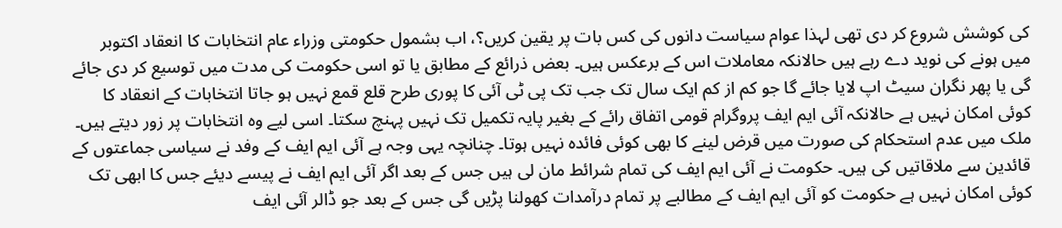کی کوشش شروع کر دی تھی لہذا عوام سیاست دانوں کی کس بات پر یقین کریں؟، اب بشمول حکومتی وزراء عام انتخابات کا انعقاد اکتوبر میں ہونے کی نوید دے رہے ہیں حالانکہ معاملات اس کے برعکس ہیں۔ بعض ذرائع کے مطابق یا تو اسی حکومت کی مدت میں توسیع کر دی جائے گی یا پھر نگران سیٹ اپ لایا جائے گا جو کم از کم ایک سال تک جب تک پی ٹی آئی کا پوری طرح قلع قمع نہیں ہو جاتا انتخابات کے انعقاد کا کوئی امکان نہیں ہے حالانکہ آئی ایم ایف پروگرام قومی اتفاق رائے کے بغیر پایہ تکمیل تک نہیں پہنچ سکتا۔ اسی لیے وہ انتخابات پر زور دیتے ہیں۔ ملک میں عدم استحکام کی صورت میں قرض لینے کا بھی کوئی فائدہ نہیں ہوتا۔ چنانچہ یہی وجہ ہے آئی ایم ایف کے وفد نے سیاسی جماعتوں کے قائدین سے ملاقاتیں کی ہیں۔ حکومت نے آئی ایم ایف کی تمام شرائط مان لی ہیں جس کے بعد اگر آئی ایم ایف نے پیسے دیئے جس کا ابھی تک کوئی امکان نہیں ہے حکومت کو آئی ایم ایف کے مطالبے پر تمام درآمدات کھولنا پڑیں گی جس کے بعد جو ڈالر آئی ایف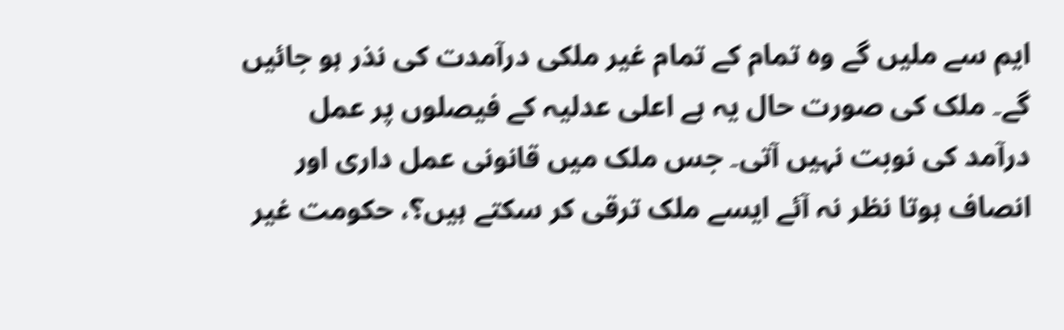ایم سے ملیں گے وہ تمام کے تمام غیر ملکی درآمدت کی نذر ہو جائیں گے۔ ملک کی صورت حال یہ ہے اعلی عدلیہ کے فیصلوں پر عمل درآمد کی نوبت نہیں آتی۔ جس ملک میں قانونی عمل داری اور انصاف ہوتا نظر نہ آئے ایسے ملک ترقی کر سکتے ہیں؟، حکومت غیر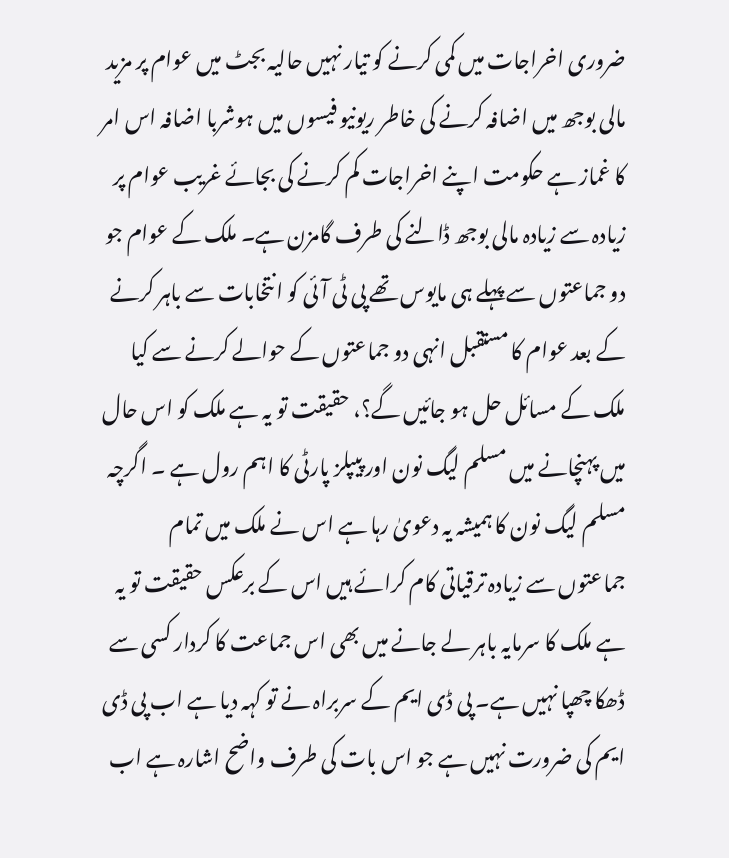ضروری اخراجات میں کمی کرنے کو تیار نہیں حالیہ بجٹ میں عوام پر مزید مالی بوجھ میں اضافہ کرنے کی خاطر ریونیو فیسوں میں ہوشربا اضافہ اس امر کا غماز ہے حکومت اپنے اخراجات کم کرنے کی بجائے غریب عوام پر زیادہ سے زیادہ مالی بوجھ ڈالنے کی طرف گامزن ہے۔ ملک کے عوام جو دو جماعتوں سے پہلے ہی مایوس تھے پی ٹی آئی کو انتخابات سے باہر کرنے کے بعد عوام کا مستقبل انہی دو جماعتوں کے حوالے کرنے سے کیا ملک کے مسائل حل ہو جائیں گے؟، حقیقت تو یہ ہے ملک کو اس حال میں پہنچانے میں مسلم لیگ نون اور پیپلز پارٹی کا اہم رول ہے ۔ اگرچہ مسلم لیگ نون کا ہمیشہ یہ دعویٰ رہا ہے اس نے ملک میں تمام جماعتوں سے زیادہ ترقیاتی کام کرائے ہیں اس کے برعکس حقیقت تو یہ ہے ملک کا سرمایہ باہر لے جانے میں بھی اس جماعت کا کردار کسی سے ڈھکا چھپا نہیں ہے۔ پی ڈی ایم کے سربراہ نے تو کہہ دیا ہے اب پی ڈی ایم کی ضرورت نہیں ہے جو اس بات کی طرف واضح اشارہ ہے اب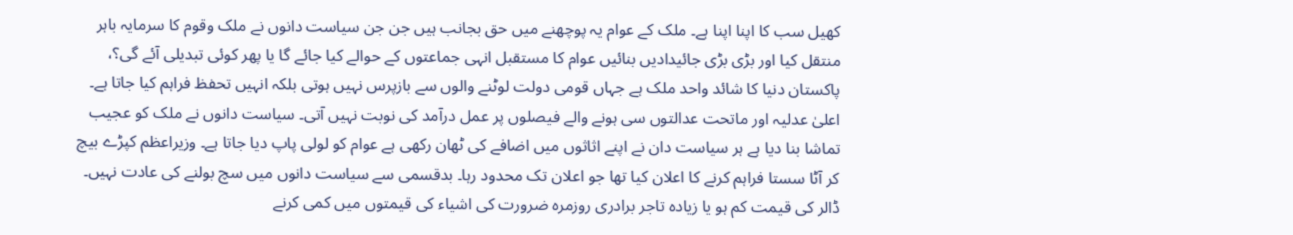کھیل سب کا اپنا اپنا ہے۔ ملک کے عوام یہ پوچھنے میں حق بجانب ہیں جن جن سیاست دانوں نے ملک وقوم کا سرمایہ باہر منتقل کیا اور بڑی بڑی جائیدادیں بنائیں عوام کا مستقبل انہی جماعتوں کے حوالے کیا جائے گا یا پھر کوئی تبدیلی آئے گی؟، پاکستان دنیا کا شائد واحد ملک ہے جہاں قومی دولت لوٹنے والوں سے بازپرس نہیں ہوتی بلکہ انہیں تحفظ فراہم کیا جاتا ہے۔ اعلیٰ عدلیہ اور ماتحت عدالتوں سی ہونے والے فیصلوں پر عمل درآمد کی نوبت نہیں آتی۔ سیاست دانوں نے ملک کو عجیب تماشا بنا دیا ہے ہر سیاست دان نے اپنے اثاثوں میں اضافے کی ٹھان رکھی ہے عوام کو لولی پاپ دیا جاتا ہے۔ وزیراعظم کپڑے بیچ کر آٹا سستا فراہم کرنے کا اعلان کیا تھا جو اعلان تک محدود رہا۔ بدقسمی سے سیاست دانوں میں سچ بولنے کی عادت نہیں۔ ڈالر کی قیمت کم ہو یا زیادہ تاجر برادری روزمرہ ضرورت کی اشیاء کی قیمتوں میں کمی کرنے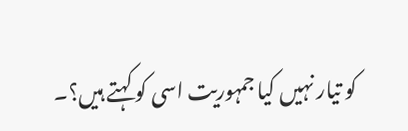کو تیار نہیں کیا جمہوریت اسی کو کہتے ہیں؟۔